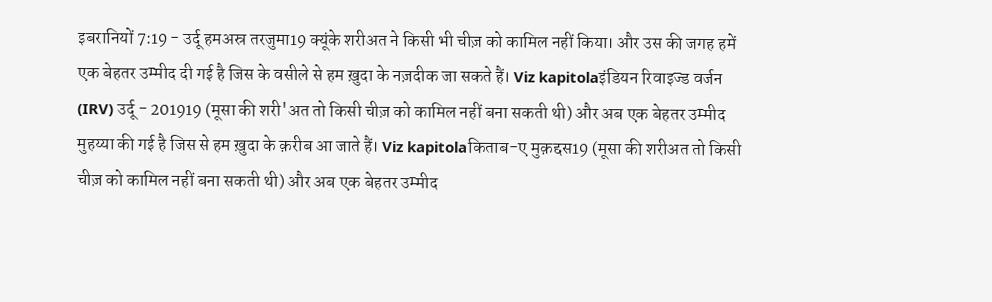इबरानियों 7:19 - उर्दू हमअस्र तरजुमा19 क्यूंके शरीअत ने किसी भी चीज़ को कामिल नहीं किया। और उस की जगह हमें एक बेहतर उम्मीद दी गई है जिस के वसीले से हम ख़ुदा के नज़दीक जा सकते हैं। Viz kapitolaइंडियन रिवाइज्ड वर्जन (IRV) उर्दू - 201919 (मूसा की शरी'अत तो किसी चीज़ को कामिल नहीं बना सकती थी) और अब एक बेहतर उम्मीद मुहय्या की गई है जिस से हम ख़ुदा के क़रीब आ जाते हैं। Viz kapitolaकिताब-ए मुक़द्दस19 (मूसा की शरीअत तो किसी चीज़ को कामिल नहीं बना सकती थी) और अब एक बेहतर उम्मीद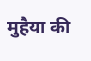मुहैया की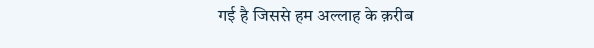गई है जिससे हम अल्लाह के क़रीब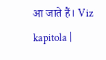आ जाते हैं। Viz kapitola |